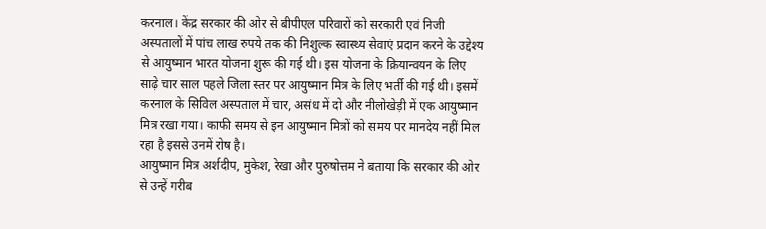करनाल। केंद्र सरकार की ओर से बीपीएल परिवारों को सरकारी एवं निजी अस्पतालों में पांच लाख रुपये तक की निशुल्क स्वास्थ्य सेवाएं प्रदान करने के उद्देश्य से आयुष्मान भारत योजना शुरू की गई थी। इस योजना के क्रियान्वयन के लिए साढ़े चार साल पहले जिला स्तर पर आयुष्मान मित्र के लिए भर्ती की गई थी। इसमें करनाल के सिविल अस्पताल में चार, असंध में दो और नीलोखेड़ी में एक आयुष्मान मित्र रखा गया। काफी समय से इन आयुष्मान मित्रों को समय पर मानदेय नहीं मिल रहा है इससे उनमें रोष है।
आयुष्मान मित्र अर्शदीप, मुकेश, रेखा और पुरुषोत्तम ने बताया कि सरकार की ओर से उन्हें गरीब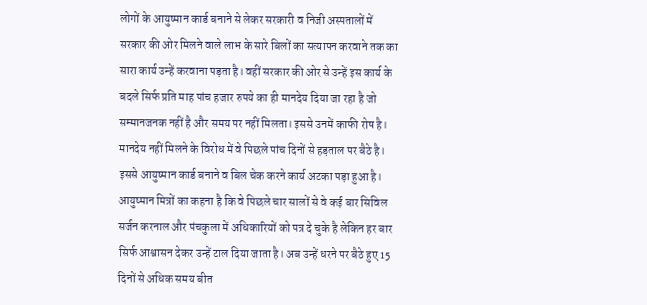लोगों के आयुष्मान कार्ड बनाने से लेकर सरकारी व निजी अस्पतालों में सरकार की ओर मिलने वाले लाभ के सारे बिलों का सत्यापन करवाने तक का सारा कार्य उन्हें करवाना पड़ता है। वहीं सरकार की ओर से उन्हें इस कार्य के बदले सिर्फ प्रति माह पांच हजार रुपये का ही मानदेय दिया जा रहा है जो सम्मानजनक नहीं है और समय पर नहीं मिलता। इससे उनमें काफी रोष है। मानदेय नहीं मिलने के विरोध में वे पिछले पांच दिनों से हड़ताल पर बैठे है। इससे आयुष्मान कार्ड बनाने व बिल चेक करने कार्य अटका पड़ा हुआ है। आयुष्मान मित्रों का कहना है कि वे पिछले चार सालों से वे कई बार सिविल सर्जन करनाल और पंचकुला में अधिकारियों को पत्र दे चुके है लेकिन हर बार सिर्फ आश्वासन देकर उन्हें टाल दिया जाता है। अब उन्हें धरने पर बैठे हुए 15 दिनों से अधिक समय बीत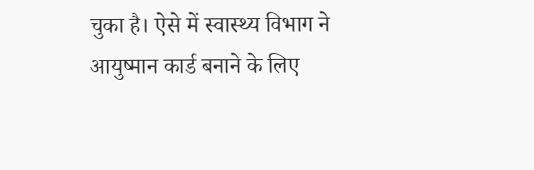चुका है। ऐसे में स्वास्थ्य विभाग ने आयुष्मान कार्ड बनाने के लिए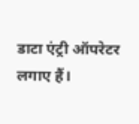डाटा एंट्री ऑपरेटर लगाए हैं।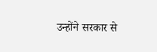उन्होंने सरकार से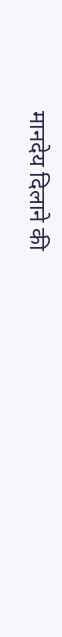मानदेय दिलाने की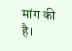मांग की है।